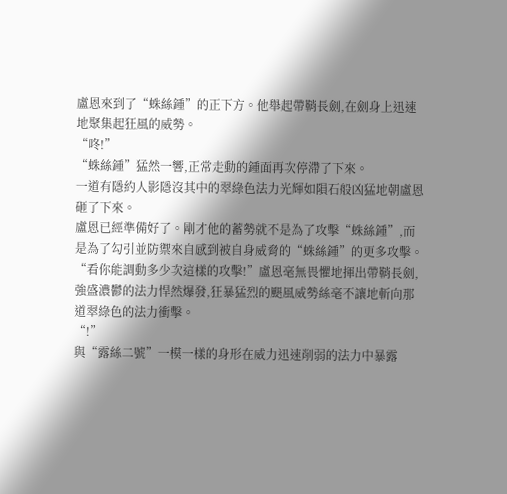盧恩來到了“蛛絲鍾”的正下方。他舉起帶鞘長劍,在劍身上迅速地聚集起狂風的威勢。
“咚!”
“蛛絲鍾”猛然一響,正常走動的鍾面再次停滯了下來。
一道有隱約人影隱沒其中的翠綠色法力光輝如隕石般凶猛地朝盧恩砸了下來。
盧恩已經準備好了。剛才他的蓄勢就不是為了攻擊“蛛絲鍾”,而是為了勾引並防禦來自感到被自身威脅的“蛛絲鍾”的更多攻擊。
“看你能調動多少次這樣的攻擊!”盧恩毫無畏懼地揮出帶鞘長劍,強盛濃鬱的法力悍然爆發,狂暴猛烈的颶風威勢絲毫不讓地斬向那道翠綠色的法力衝擊。
“!”
與“露絲二號”一模一樣的身形在威力迅速削弱的法力中暴露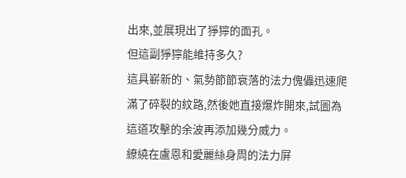出來,並展現出了猙獰的面孔。
但這副猙獰能維持多久?
這具嶄新的、氣勢節節衰落的法力傀儡迅速爬滿了碎裂的紋路,然後她直接爆炸開來,試圖為這道攻擊的余波再添加幾分威力。
繚繞在盧恩和愛麗絲身周的法力屏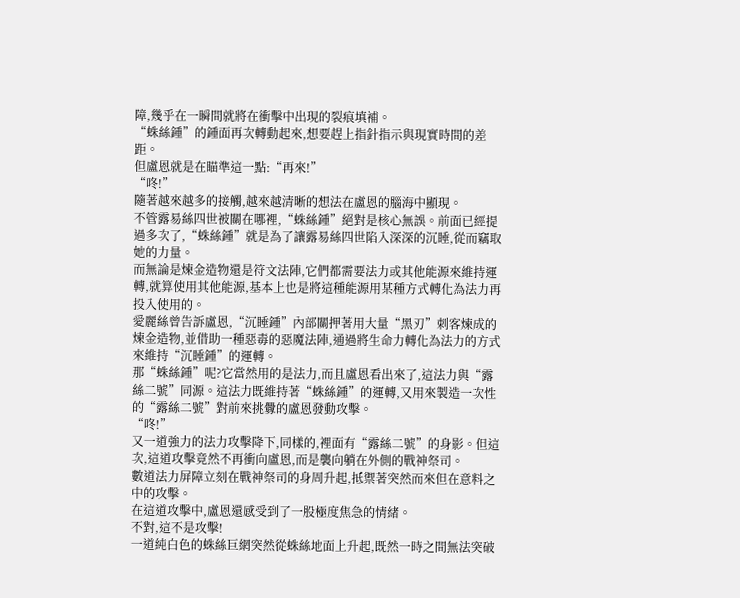障,幾乎在一瞬間就將在衝擊中出現的裂痕填補。
“蛛絲鍾”的鍾面再次轉動起來,想要趕上指針指示與現實時間的差距。
但盧恩就是在瞄準這一點:“再來!”
“咚!”
隨著越來越多的接觸,越來越清晰的想法在盧恩的腦海中顯現。
不管露易絲四世被關在哪裡,“蛛絲鍾”絕對是核心無誤。前面已經提過多次了,“蛛絲鍾”就是為了讓露易絲四世陷入深深的沉睡,從而竊取她的力量。
而無論是煉金造物還是符文法陣,它們都需要法力或其他能源來維持運轉,就算使用其他能源,基本上也是將這種能源用某種方式轉化為法力再投入使用的。
愛麗絲曾告訴盧恩,“沉睡鍾”內部關押著用大量“黑刃”刺客煉成的煉金造物,並借助一種惡毒的惡魔法陣,通過將生命力轉化為法力的方式來維持“沉睡鍾”的運轉。
那“蛛絲鍾”呢?它當然用的是法力,而且盧恩看出來了,這法力與“露絲二號”同源。這法力既維持著“蛛絲鍾”的運轉,又用來製造一次性的“露絲二號”對前來挑釁的盧恩發動攻擊。
“咚!”
又一道強力的法力攻擊降下,同樣的,裡面有“露絲二號”的身影。但這次,這道攻擊竟然不再衝向盧恩,而是襲向躺在外側的戰神祭司。
數道法力屏障立刻在戰神祭司的身周升起,抵禦著突然而來但在意料之中的攻擊。
在這道攻擊中,盧恩還感受到了一股極度焦急的情緒。
不對,這不是攻擊!
一道純白色的蛛絲巨網突然從蛛絲地面上升起,既然一時之間無法突破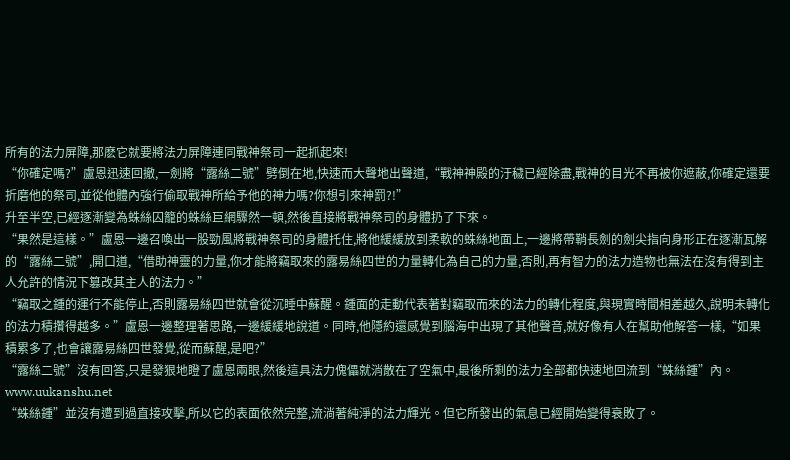所有的法力屏障,那麽它就要將法力屏障連同戰神祭司一起抓起來!
“你確定嗎?”盧恩迅速回撤,一劍將“露絲二號”劈倒在地,快速而大聲地出聲道,“戰神神殿的汙穢已經除盡,戰神的目光不再被你遮蔽,你確定還要折磨他的祭司,並從他體內強行偷取戰神所給予他的神力嗎?你想引來神罰?!”
升至半空,已經逐漸變為蛛絲囚籠的蛛絲巨網驟然一頓,然後直接將戰神祭司的身體扔了下來。
“果然是這樣。”盧恩一邊召喚出一股勁風將戰神祭司的身體托住,將他緩緩放到柔軟的蛛絲地面上,一邊將帶鞘長劍的劍尖指向身形正在逐漸瓦解的“露絲二號”,開口道,“借助神靈的力量,你才能將竊取來的露易絲四世的力量轉化為自己的力量,否則,再有智力的法力造物也無法在沒有得到主人允許的情況下篡改其主人的法力。”
“竊取之鍾的運行不能停止,否則露易絲四世就會從沉睡中蘇醒。鍾面的走動代表著對竊取而來的法力的轉化程度,與現實時間相差越久,說明未轉化的法力積攢得越多。”盧恩一邊整理著思路,一邊緩緩地說道。同時,他隱約還感覺到腦海中出現了其他聲音,就好像有人在幫助他解答一樣,“如果積累多了,也會讓露易絲四世發覺,從而蘇醒,是吧?”
“露絲二號”沒有回答,只是發狠地瞪了盧恩兩眼,然後這具法力傀儡就消散在了空氣中,最後所剩的法力全部都快速地回流到“蛛絲鍾”內。 www.uukanshu.net
“蛛絲鍾”並沒有遭到過直接攻擊,所以它的表面依然完整,流淌著純淨的法力輝光。但它所發出的氣息已經開始變得衰敗了。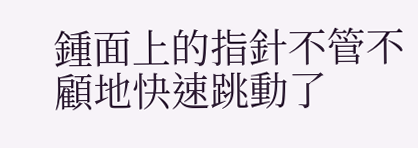鍾面上的指針不管不顧地快速跳動了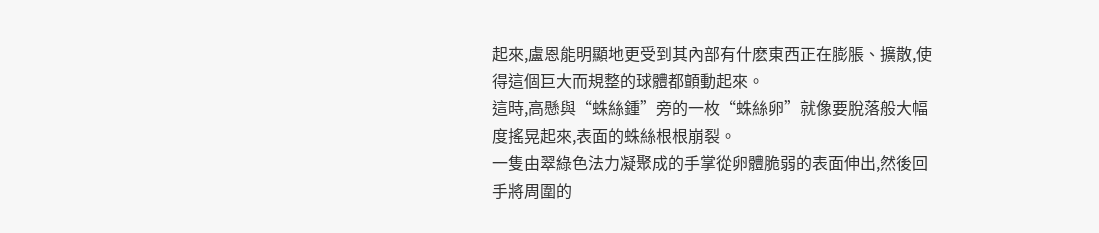起來,盧恩能明顯地更受到其內部有什麽東西正在膨脹、擴散,使得這個巨大而規整的球體都顫動起來。
這時,高懸與“蛛絲鍾”旁的一枚“蛛絲卵”就像要脫落般大幅度搖晃起來,表面的蛛絲根根崩裂。
一隻由翠綠色法力凝聚成的手掌從卵體脆弱的表面伸出,然後回手將周圍的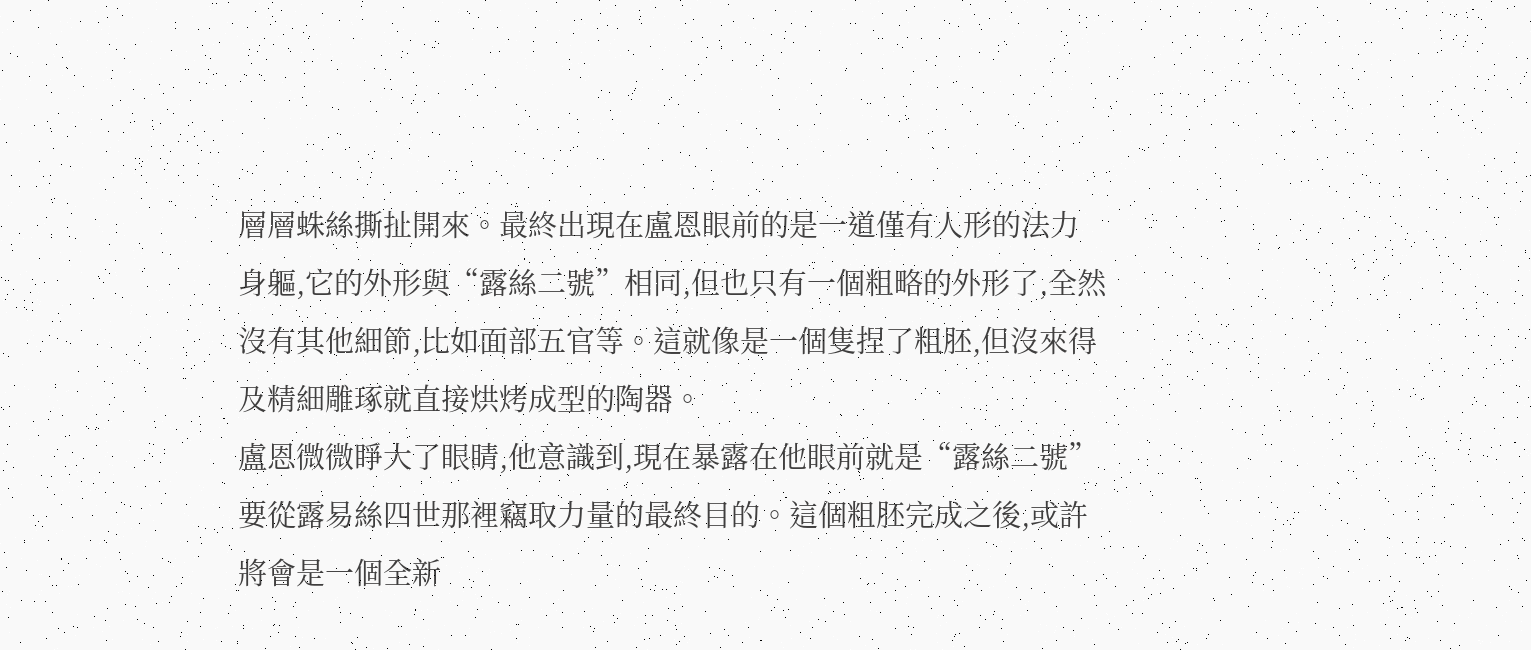層層蛛絲撕扯開來。最終出現在盧恩眼前的是一道僅有人形的法力身軀,它的外形與“露絲二號”相同,但也只有一個粗略的外形了,全然沒有其他細節,比如面部五官等。這就像是一個隻捏了粗胚,但沒來得及精細雕琢就直接烘烤成型的陶器。
盧恩微微睜大了眼睛,他意識到,現在暴露在他眼前就是“露絲二號”要從露易絲四世那裡竊取力量的最終目的。這個粗胚完成之後,或許將會是一個全新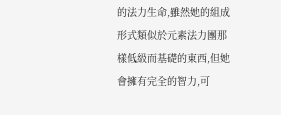的法力生命,雖然她的組成形式類似於元素法力團那樣低級而基礎的東西,但她會擁有完全的智力,可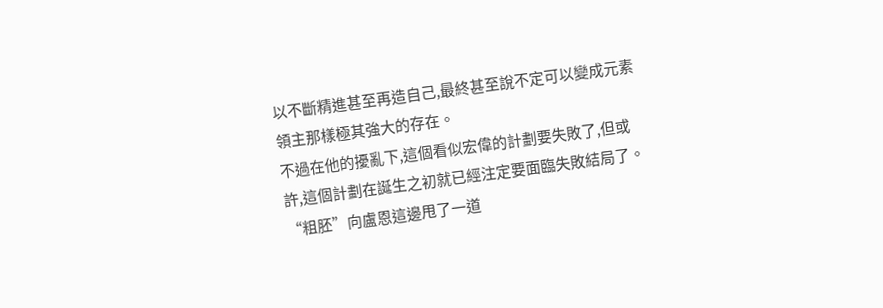以不斷精進甚至再造自己,最終甚至說不定可以變成元素領主那樣極其強大的存在。
不過在他的擾亂下,這個看似宏偉的計劃要失敗了,但或許,這個計劃在誕生之初就已經注定要面臨失敗結局了。
“粗胚”向盧恩這邊甩了一道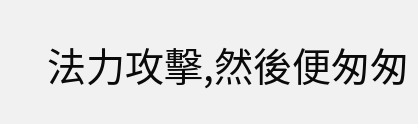法力攻擊,然後便匆匆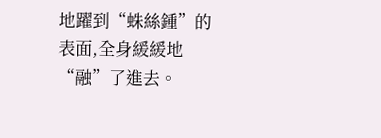地躍到“蛛絲鍾”的表面,全身緩緩地“融”了進去。